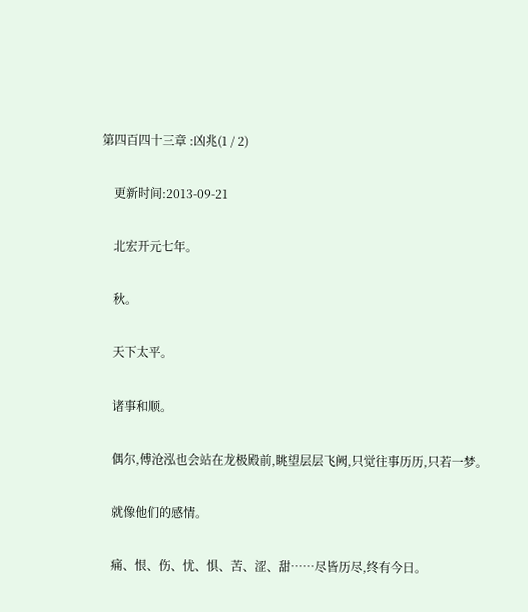第四百四十三章 :凶兆(1 / 2)

    更新时间:2013-09-21

    北宏开元七年。

    秋。

    天下太平。

    诸事和顺。

    偶尔,傅沧泓也会站在龙极殿前,眺望层层飞阙,只觉往事历历,只若一梦。

    就像他们的感情。

    痛、恨、伤、忧、惧、苦、涩、甜……尽皆历尽,终有今日。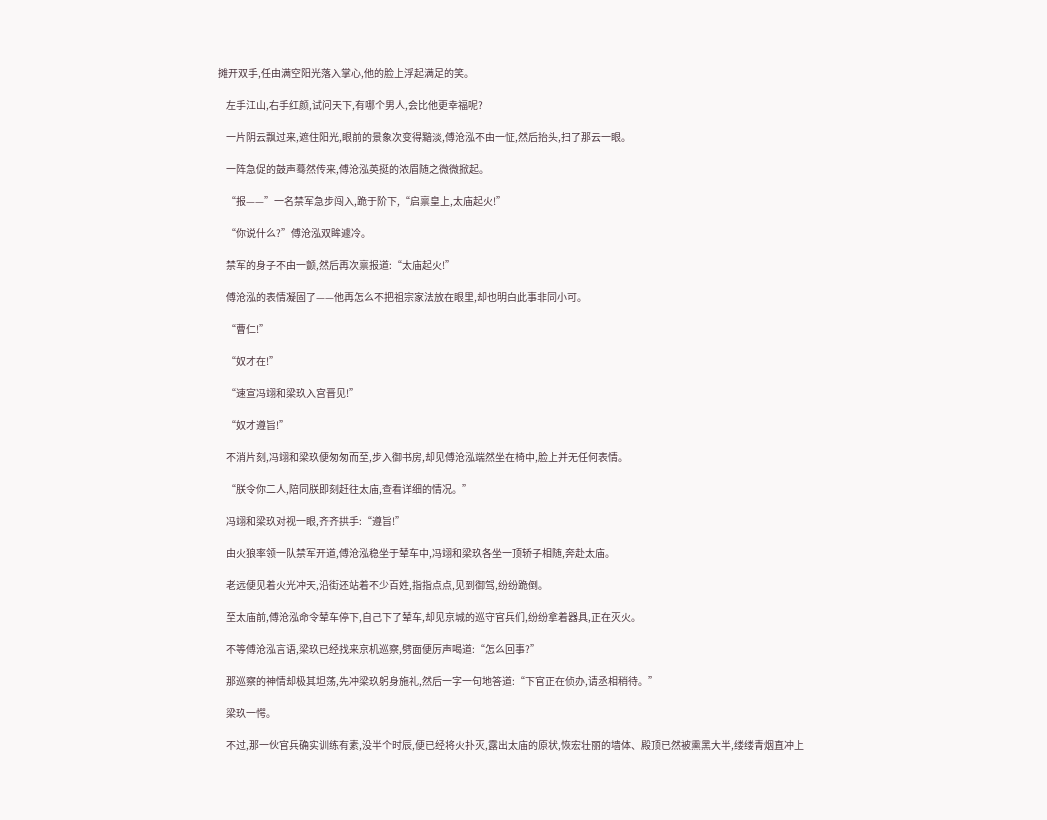摊开双手,任由满空阳光落入掌心,他的脸上浮起满足的笑。

    左手江山,右手红颜,试问天下,有哪个男人,会比他更幸福呢?

    一片阴云飘过来,遮住阳光,眼前的景象次变得黯淡,傅沧泓不由一怔,然后抬头,扫了那云一眼。

    一阵急促的鼓声蓦然传来,傅沧泓英挺的浓眉随之微微掀起。

    “报——”一名禁军急步闯入,跪于阶下,“启禀皇上,太庙起火!”

    “你说什么?”傅沧泓双眸遽冷。

    禁军的身子不由一颤,然后再次禀报道:“太庙起火!”

    傅沧泓的表情凝固了——他再怎么不把祖宗家法放在眼里,却也明白此事非同小可。

    “曹仁!”

    “奴才在!”

    “速宣冯翊和梁玖入宫晋见!”

    “奴才遵旨!”

    不消片刻,冯翊和梁玖便匆匆而至,步入御书房,却见傅沧泓端然坐在椅中,脸上并无任何表情。

    “朕令你二人,陪同朕即刻赶往太庙,查看详细的情况。”

    冯翊和梁玖对视一眼,齐齐拱手:“遵旨!”

    由火狼率领一队禁军开道,傅沧泓稳坐于辇车中,冯翊和梁玖各坐一顶轿子相随,奔赴太庙。

    老远便见着火光冲天,沿街还站着不少百姓,指指点点,见到御驾,纷纷跪倒。

    至太庙前,傅沧泓命令辇车停下,自己下了辇车,却见京城的巡守官兵们,纷纷拿着器具,正在灭火。

    不等傅沧泓言语,梁玖已经找来京机巡察,劈面便厉声喝道:“怎么回事?”

    那巡察的神情却极其坦荡,先冲梁玖躬身施礼,然后一字一句地答道:“下官正在侦办,请丞相稍待。”

    梁玖一愕。

    不过,那一伙官兵确实训练有素,没半个时辰,便已经将火扑灭,露出太庙的原状,恢宏壮丽的墙体、殿顶已然被熏黑大半,缕缕青烟直冲上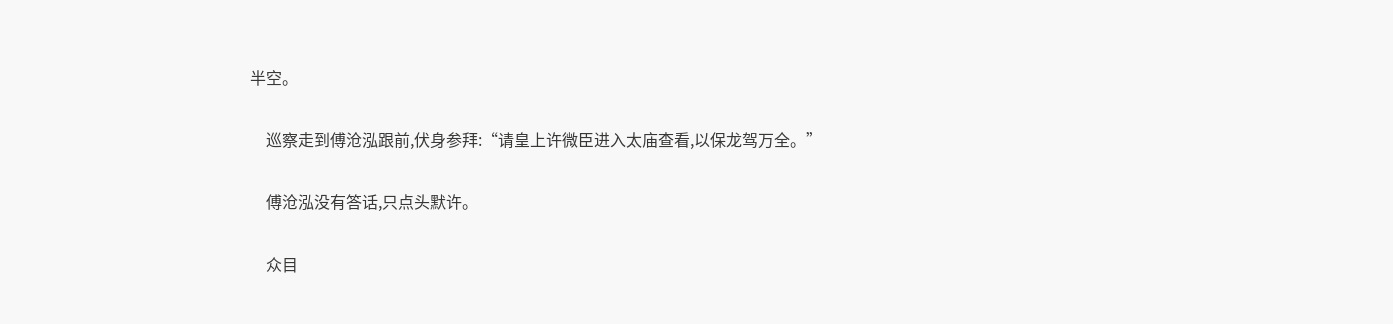半空。

    巡察走到傅沧泓跟前,伏身参拜:“请皇上许微臣进入太庙查看,以保龙驾万全。”

    傅沧泓没有答话,只点头默许。

    众目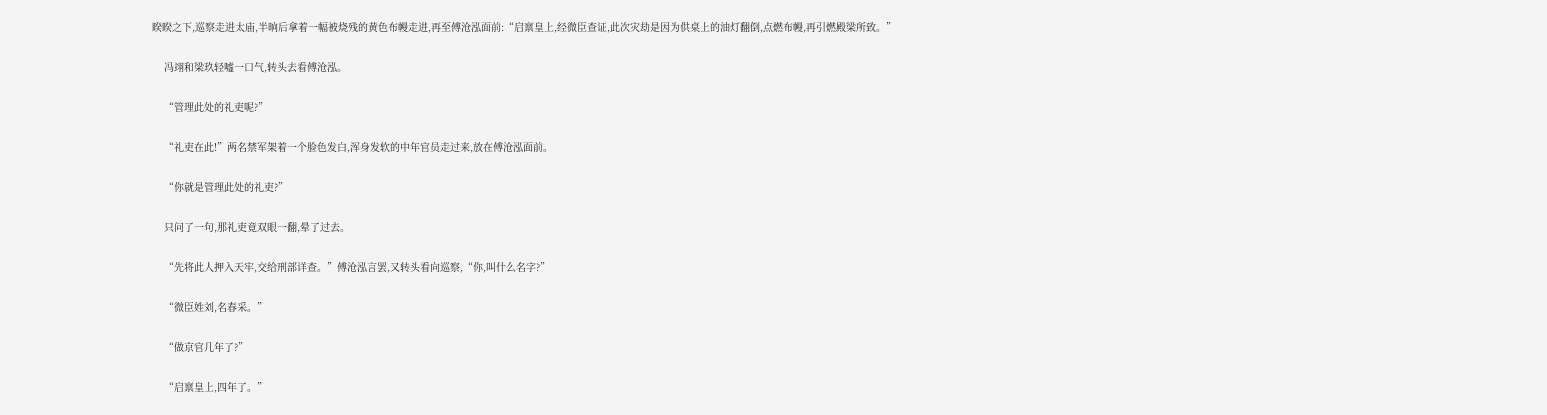睽睽之下,巡察走进太庙,半晌后拿着一幅被烧残的黄色布幔走进,再至傅沧泓面前:“启禀皇上,经微臣查证,此次灾劫是因为供桌上的油灯翻倒,点燃布幔,再引燃殿梁所致。”

    冯翊和梁玖轻嘘一口气,转头去看傅沧泓。

    “管理此处的礼吏呢?”

    “礼吏在此!”两名禁军架着一个脸色发白,浑身发软的中年官员走过来,放在傅沧泓面前。

    “你就是管理此处的礼吏?”

    只问了一句,那礼吏竟双眼一翻,晕了过去。

    “先将此人押入天牢,交给刑部详查。”傅沧泓言罢,又转头看向巡察,“你,叫什么名字?”

    “微臣姓刘,名春采。”

    “做京官几年了?”

    “启禀皇上,四年了。”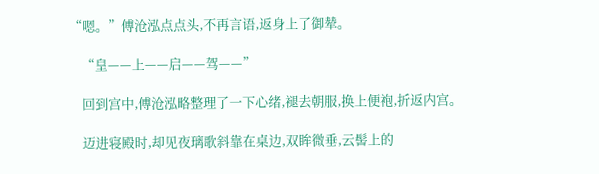“嗯。”傅沧泓点点头,不再言语,返身上了御辇。

    “皇——上——启——驾——”

    回到宫中,傅沧泓略整理了一下心绪,褪去朝服,换上便袍,折返内宫。

    迈进寝殿时,却见夜璃歌斜靠在桌边,双眸微垂,云髻上的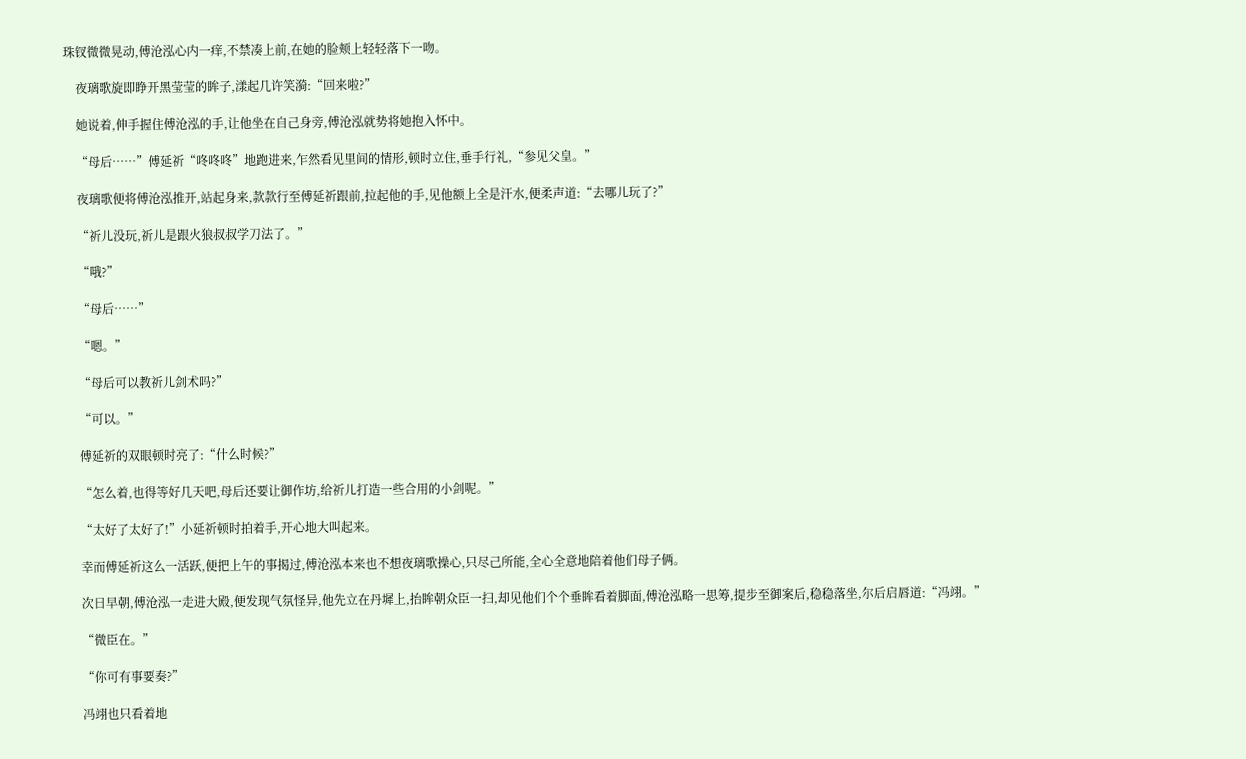珠钗微微晃动,傅沧泓心内一痒,不禁凑上前,在她的脸颊上轻轻落下一吻。

    夜璃歌旋即睁开黑莹莹的眸子,漾起几许笑漪:“回来啦?”

    她说着,伸手握住傅沧泓的手,让他坐在自己身旁,傅沧泓就势将她抱入怀中。

    “母后……”傅延祈“咚咚咚”地跑进来,乍然看见里间的情形,顿时立住,垂手行礼,“参见父皇。”

    夜璃歌便将傅沧泓推开,站起身来,款款行至傅延祈跟前,拉起他的手,见他额上全是汗水,便柔声道:“去哪儿玩了?”

    “祈儿没玩,祈儿是跟火狼叔叔学刀法了。”

    “哦?”

    “母后……”

    “嗯。”

    “母后可以教祈儿剑术吗?”

    “可以。”

    傅延祈的双眼顿时亮了:“什么时候?”

    “怎么着,也得等好几天吧,母后还要让御作坊,给祈儿打造一些合用的小剑呢。”

    “太好了太好了!”小延祈顿时拍着手,开心地大叫起来。

    幸而傅延祈这么一活跃,便把上午的事揭过,傅沧泓本来也不想夜璃歌操心,只尽己所能,全心全意地陪着他们母子俩。

    次日早朝,傅沧泓一走进大殿,便发现气氛怪异,他先立在丹墀上,抬眸朝众臣一扫,却见他们个个垂眸看着脚面,傅沧泓略一思筹,提步至御案后,稳稳落坐,尔后启唇道:“冯翊。”

    “微臣在。”

    “你可有事要奏?”

    冯翊也只看着地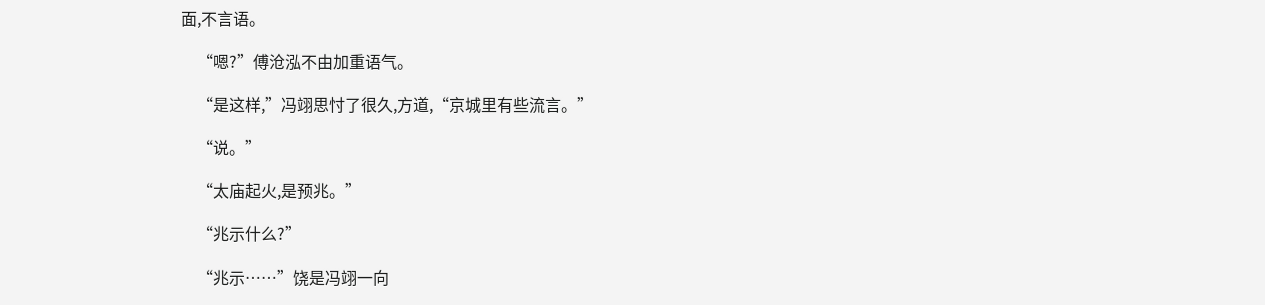面,不言语。

    “嗯?”傅沧泓不由加重语气。

    “是这样,”冯翊思忖了很久,方道,“京城里有些流言。”

    “说。”

    “太庙起火,是预兆。”

    “兆示什么?”

    “兆示……”饶是冯翊一向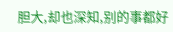胆大,却也深知,别的事都好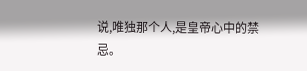说,唯独那个人,是皇帝心中的禁忌。